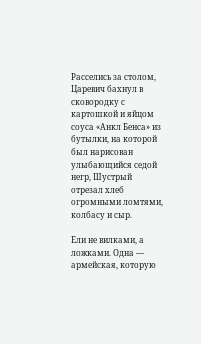Расселись за столом, Царевич бахнул в сковородку с картошкой и яйцом соуса «Анкл Бенса» из бутылки, на которой был нарисован улыбающийся седой негр, Шустрый отрезал хлеб огромными ломтями, колбасу и сыр.

Ели не вилками, а ложками. Одна — армейская, которую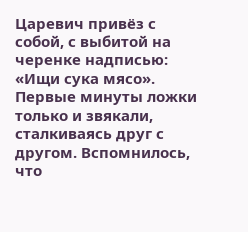Царевич привёз с собой, с выбитой на черенке надписью: «Ищи сука мясо». Первые минуты ложки только и звякали, сталкиваясь друг с другом. Вспомнилось, что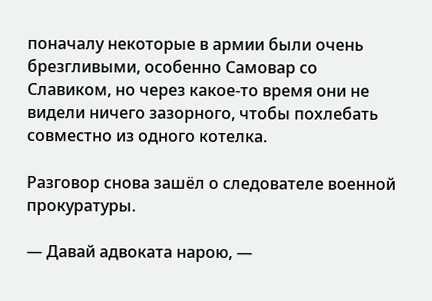поначалу некоторые в армии были очень брезгливыми, особенно Самовар со Славиком, но через какое-то время они не видели ничего зазорного, чтобы похлебать совместно из одного котелка.

Разговор снова зашёл о следователе военной прокуратуры.

— Давай адвоката нарою, —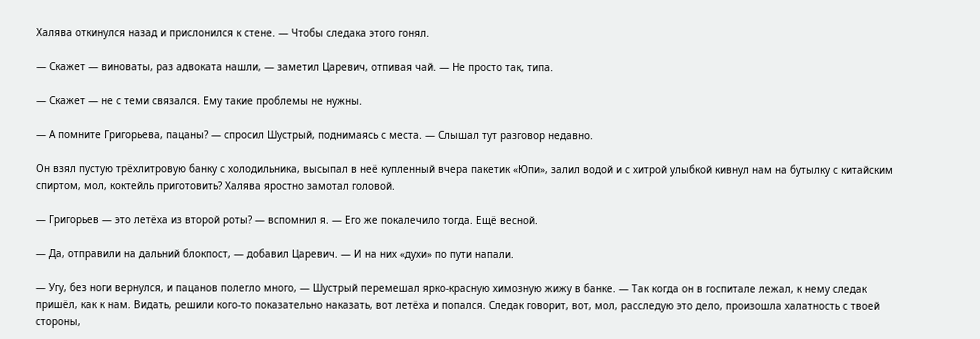Халява откинулся назад и прислонился к стене. — Чтобы следака этого гонял.

— Скажет — виноваты, раз адвоката нашли, — заметил Царевич, отпивая чай. — Не просто так, типа.

— Скажет — не с теми связался. Ему такие проблемы не нужны.

— А помните Григорьева, пацаны? — спросил Шустрый, поднимаясь с места. — Слышал тут разговор недавно.

Он взял пустую трёхлитровую банку с холодильника, высыпал в неё купленный вчера пакетик «Юпи», залил водой и с хитрой улыбкой кивнул нам на бутылку с китайским спиртом, мол, коктейль приготовить? Халява яростно замотал головой.

— Григорьев — это летёха из второй роты? — вспомнил я. — Его же покалечило тогда. Ещё весной.

— Да, отправили на дальний блокпост, — добавил Царевич. — И на них «духи» по пути напали.

— Угу, без ноги вернулся, и пацанов полегло много, — Шустрый перемешал ярко-красную химозную жижу в банке. — Так когда он в госпитале лежал, к нему следак пришёл, как к нам. Видать, решили кого-то показательно наказать, вот летёха и попался. Следак говорит, вот, мол, расследую это дело, произошла халатность с твоей стороны,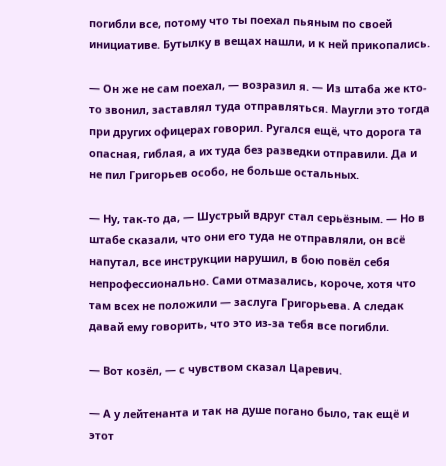погибли все, потому что ты поехал пьяным по своей инициативе. Бутылку в вещах нашли, и к ней прикопались.

— Он же не сам поехал, — возразил я. — Из штаба же кто-то звонил, заставлял туда отправляться. Маугли это тогда при других офицерах говорил. Ругался ещё, что дорога та опасная, гиблая, а их туда без разведки отправили. Да и не пил Григорьев особо, не больше остальных.

— Ну, так-то да, — Шустрый вдруг стал серьёзным. — Но в штабе сказали, что они его туда не отправляли, он всё напутал, все инструкции нарушил, в бою повёл себя непрофессионально. Сами отмазались, короче, хотя что там всех не положили — заслуга Григорьева. А следак давай ему говорить, что это из-за тебя все погибли.

— Вот козёл, — с чувством сказал Царевич.

— А у лейтенанта и так на душе погано было, так ещё и этот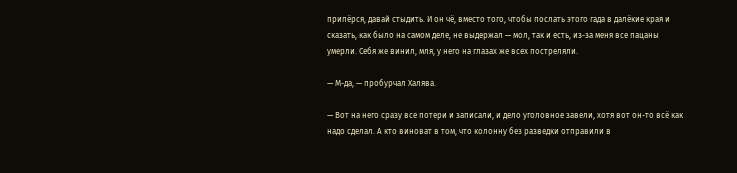припёрся, давай стыдить. И он чё, вместо того, чтобы послать этого гада в далёкие края и сказать, как было на самом деле, не выдержал — мол, так и есть, из-за меня все пацаны умерли. Себя же винил, мля, у него на глазах же всех постреляли.

— М-да, — пробурчал Халява.

— Вот на него сразу все потери и записали, и дело уголовное завели, хотя вот он-то всё как надо сделал. А кто виноват в том, что колонну без разведки отправили в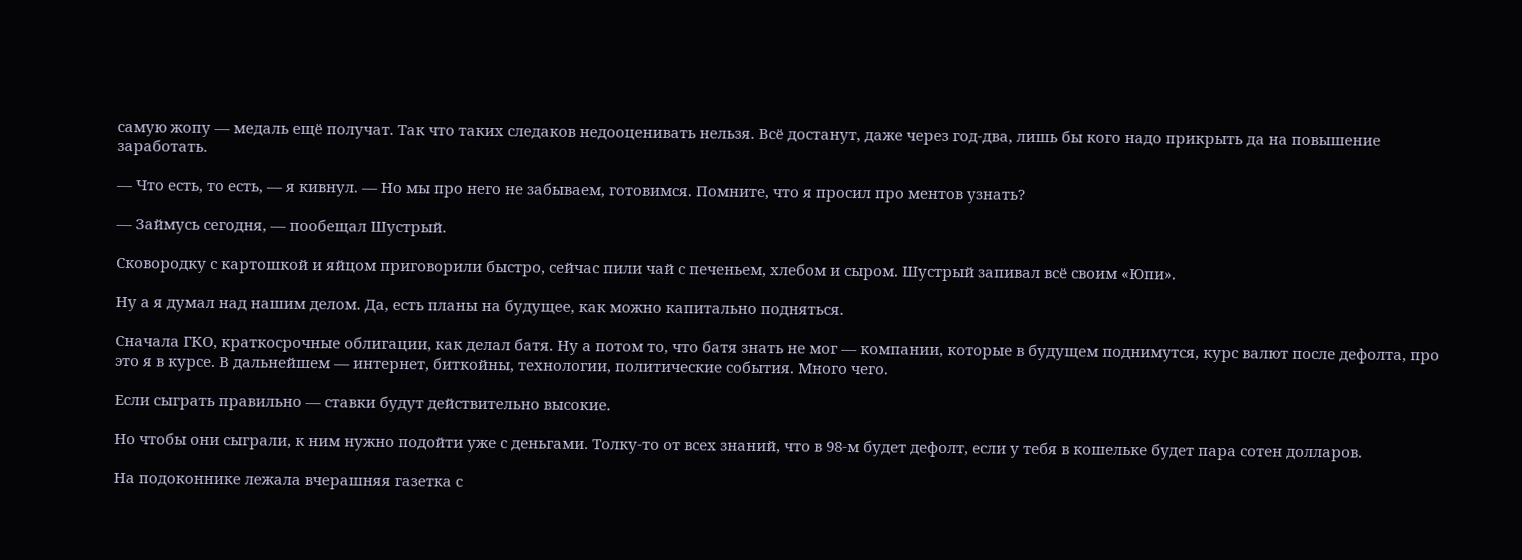самую жопу — медаль ещё получат. Так что таких следаков недооценивать нельзя. Всё достанут, даже через год-два, лишь бы кого надо прикрыть да на повышение заработать.

— Что есть, то есть, — я кивнул. — Но мы про него не забываем, готовимся. Помните, что я просил про ментов узнать?

— Займусь сегодня, — пообещал Шустрый.

Сковородку с картошкой и яйцом приговорили быстро, сейчас пили чай с печеньем, хлебом и сыром. Шустрый запивал всё своим «Юпи».

Ну а я думал над нашим делом. Да, есть планы на будущее, как можно капитально подняться.

Сначала ГКО, краткосрочные облигации, как делал батя. Ну а потом то, что батя знать не мог — компании, которые в будущем поднимутся, курс валют после дефолта, про это я в курсе. В дальнейшем — интернет, биткойны, технологии, политические события. Много чего.

Если сыграть правильно — ставки будут действительно высокие.

Но чтобы они сыграли, к ним нужно подойти уже с деньгами. Толку-то от всех знаний, что в 98-м будет дефолт, если у тебя в кошельке будет пара сотен долларов.

На подоконнике лежала вчерашняя газетка с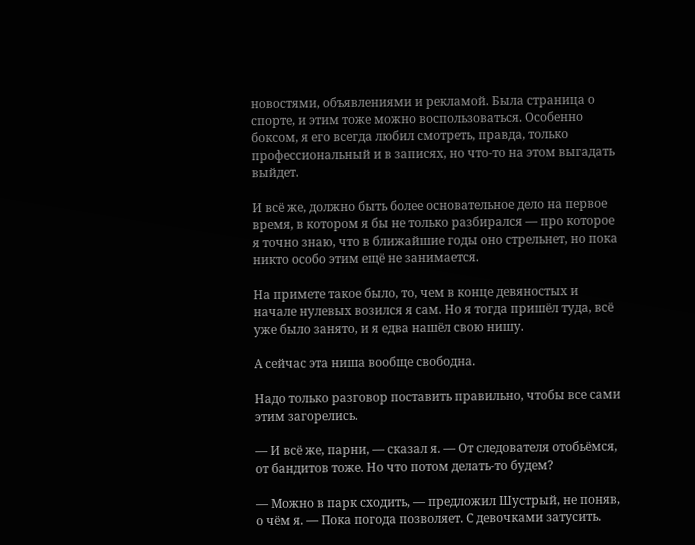новостями, объявлениями и рекламой. Была страница о спорте, и этим тоже можно воспользоваться. Особенно боксом, я его всегда любил смотреть, правда, только профессиональный и в записях, но что-то на этом выгадать выйдет.

И всё же, должно быть более основательное дело на первое время, в котором я бы не только разбирался — про которое я точно знаю, что в ближайшие годы оно стрельнет, но пока никто особо этим ещё не занимается.

На примете такое было, то, чем в конце девяностых и начале нулевых возился я сам. Но я тогда пришёл туда, всё уже было занято, и я едва нашёл свою нишу.

А сейчас эта ниша вообще свободна.

Надо только разговор поставить правильно, чтобы все сами этим загорелись.

— И всё же, парни, — сказал я. — От следователя отобьёмся, от бандитов тоже. Но что потом делать-то будем?

— Можно в парк сходить, — предложил Шустрый, не поняв, о чём я. — Пока погода позволяет. С девочками затусить.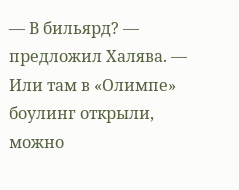— В бильярд? — предложил Халява. — Или там в «Олимпе» боулинг открыли, можно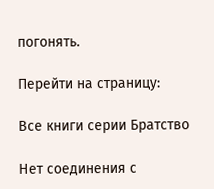погонять.

Перейти на страницу:

Все книги серии Братство

Нет соединения с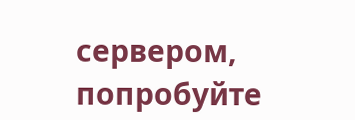сервером, попробуйте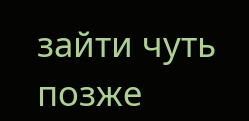зайти чуть позже